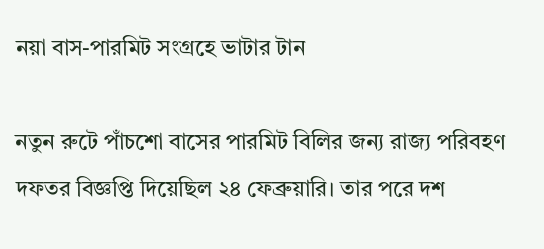নয়া বাস-পারমিট সংগ্রহে ভাটার টান

নতুন রুটে পাঁচশো বাসের পারমিট বিলির জন্য রাজ্য পরিবহণ দফতর বিজ্ঞপ্তি দিয়েছিল ২৪ ফেব্রুয়ারি। তার পরে দশ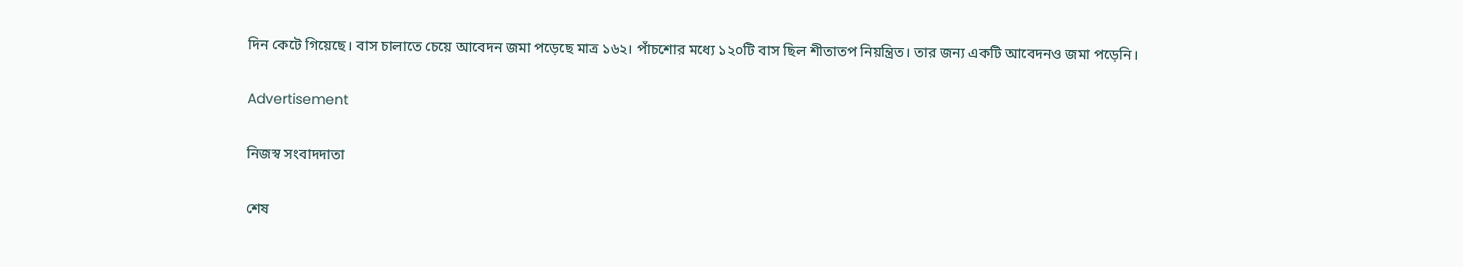দিন কেটে গিয়েছে। বাস চালাতে চেয়ে আবেদন জমা পড়েছে মাত্র ১৬২। পাঁচশোর মধ্যে ১২০টি বাস ছিল শীতাতপ নিয়ন্ত্রিত। তার জন্য একটি আবেদনও জমা পড়েনি।

Advertisement

নিজস্ব সংবাদদাতা

শেষ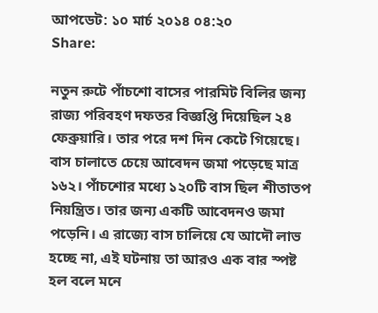আপডেট: ১০ মার্চ ২০১৪ ০৪:২০
Share:

নতুন রুটে পাঁচশো বাসের পারমিট বিলির জন্য রাজ্য পরিবহণ দফতর বিজ্ঞপ্তি দিয়েছিল ২৪ ফেব্রুয়ারি। তার পরে দশ দিন কেটে গিয়েছে। বাস চালাতে চেয়ে আবেদন জমা পড়েছে মাত্র ১৬২। পাঁচশোর মধ্যে ১২০টি বাস ছিল শীতাতপ নিয়ন্ত্রিত। তার জন্য একটি আবেদনও জমা পড়েনি। এ রাজ্যে বাস চালিয়ে যে আদৌ লাভ হচ্ছে না, এই ঘটনায় তা আরও এক বার স্পষ্ট হল বলে মনে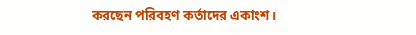করছেন পরিবহণ কর্তাদের একাংশ।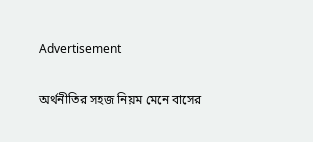Advertisement

অর্থনীতির সহজ নিয়ম মেনে বাসের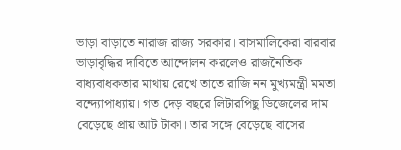ভাড়া বাড়াতে নারাজ রাজ্য সরকার। বাসমালিকেরা বারবার ভাড়াবৃদ্ধির দাবিতে আন্দোলন করলেও রাজনৈতিক বাধ্যবাধকতার মাথায় রেখে তাতে রাজি নন মুখ্যমন্ত্রী মমতা বন্দ্যোপাধ্যায়। গত দেড় বছরে লিটারপিছু ডিজেলের দাম বেড়েছে প্রায় আট টাকা। তার সঙ্গে বেড়েছে বাসের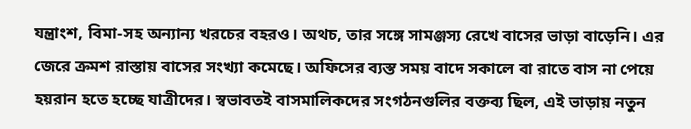যন্ত্রাংশ, বিমা-সহ অন্যান্য খরচের বহরও। অথচ, তার সঙ্গে সামঞ্জস্য রেখে বাসের ভাড়া বাড়েনি। এর জেরে ক্রমশ রাস্তায় বাসের সংখ্যা কমেছে। অফিসের ব্যস্ত সময় বাদে সকালে বা রাতে বাস না পেয়ে হয়রান হতে হচ্ছে যাত্রীদের। স্বভাবতই বাসমালিকদের সংগঠনগুলির বক্তব্য ছিল, এই ভাড়ায় নতুন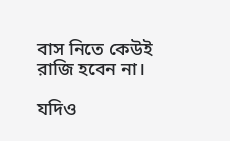বাস নিতে কেউই রাজি হবেন না।

যদিও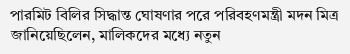পারমিট বিলির সিদ্ধান্ত ঘোষণার পরে পরিবহণমন্ত্রী মদন মিত্র জানিয়েছিলেন, মালিকদের মধ্যে নতুন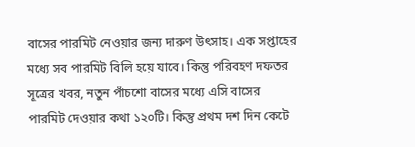বাসের পারমিট নেওয়ার জন্য দারুণ উৎসাহ। এক সপ্তাহের মধ্যে সব পারমিট বিলি হয়ে যাবে। কিন্তু পরিবহণ দফতর সূত্রের খবর, নতুন পাঁচশো বাসের মধ্যে এসি বাসের পারমিট দেওয়ার কথা ১২০টি। কিন্তু প্রথম দশ দিন কেটে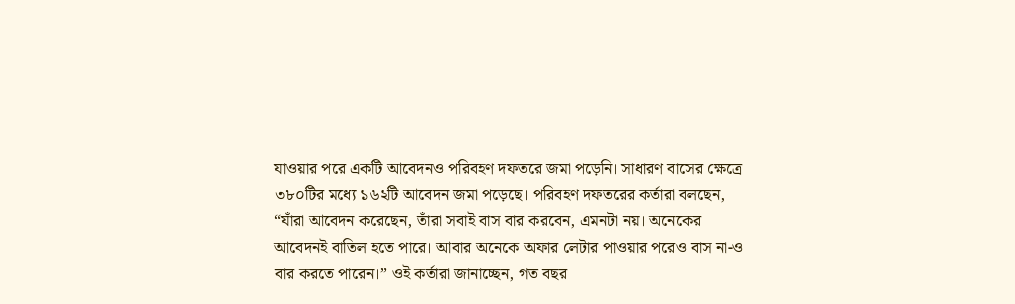যাওয়ার পরে একটি আবেদনও পরিবহণ দফতরে জমা পড়েনি। সাধারণ বাসের ক্ষেত্রে ৩৮০টির মধ্যে ১৬২টি আবেদন জমা পড়েছে। পরিবহণ দফতরের কর্তারা বলছেন, “যাঁরা আবেদন করেছেন, তাঁরা সবাই বাস বার করবেন, এমনটা নয়। অনেকের আবেদনই বাতিল হতে পারে। আবার অনেকে অফার লেটার পাওয়ার পরেও বাস না-ও বার করতে পারেন।” ওই কর্তারা জানাচ্ছেন, গত বছর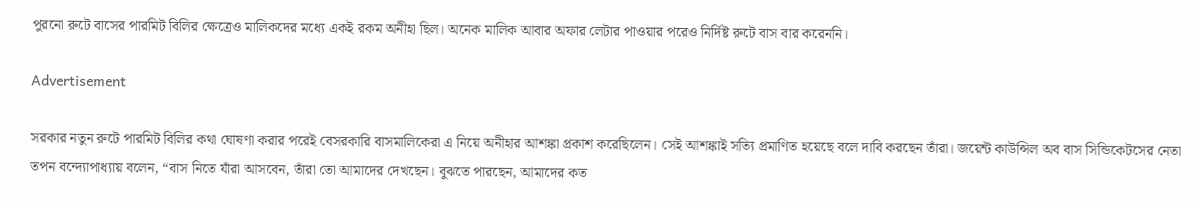পুরনো রুটে বাসের পারমিট বিলির ক্ষেত্রেও মালিকদের মধ্যে একই রকম অনীহা ছিল। অনেক মালিক আবার অফার লেটার পাওয়ার পরেও নির্দিষ্ট রুটে বাস বার করেননি।

Advertisement

সরকার নতুন রুটে পারমিট বিলির কথা ঘোষণা করার পরেই বেসরকারি বাসমালিকেরা এ নিয়ে অনীহার আশঙ্কা প্রকাশ করেছিলেন। সেই আশঙ্কাই সত্যি প্রমাণিত হয়েছে বলে দাবি করছেন তাঁরা। জয়েন্ট কাউন্সিল অব বাস সিন্ডিকেটসের নেতা তপন বন্দ্যোপাধ্যায় বলেন, “বাস নিতে যাঁরা আসবেন, তাঁরা তো আমাদের দেখছেন। বুঝতে পারছেন, আমাদের কত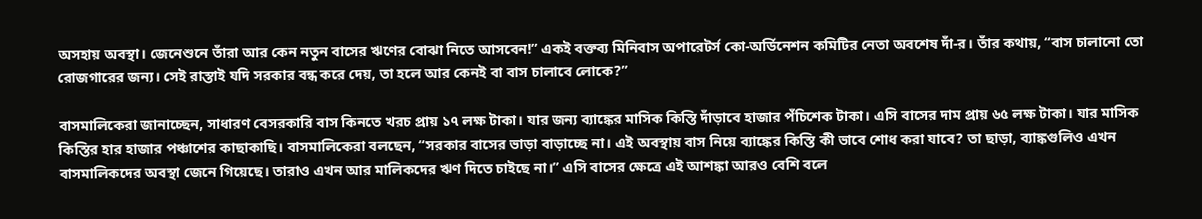অসহায় অবস্থা। জেনেশুনে তাঁরা আর কেন নতুন বাসের ঋণের বোঝা নিতে আসবেন!” একই বক্তব্য মিনিবাস অপারেটর্স কো-অর্ডিনেশন কমিটির নেতা অবশেষ দাঁ-র। তাঁর কথায়, “বাস চালানো তো রোজগারের জন্য। সেই রাস্তাই যদি সরকার বন্ধ করে দেয়, তা হলে আর কেনই বা বাস চালাবে লোকে?”

বাসমালিকেরা জানাচ্ছেন, সাধারণ বেসরকারি বাস কিনতে খরচ প্রায় ১৭ লক্ষ টাকা। যার জন্য ব্যাঙ্কের মাসিক কিস্তি দাঁড়াবে হাজার পঁচিশেক টাকা। এসি বাসের দাম প্রায় ৬৫ লক্ষ টাকা। যার মাসিক কিস্তির হার হাজার পঞ্চাশের কাছাকাছি। বাসমালিকেরা বলছেন, “সরকার বাসের ভাড়া বাড়াচ্ছে না। এই অবস্থায় বাস নিয়ে ব্যাঙ্কের কিস্তি কী ভাবে শোধ করা যাবে? তা ছাড়া, ব্যাঙ্কগুলিও এখন বাসমালিকদের অবস্থা জেনে গিয়েছে। তারাও এখন আর মালিকদের ঋণ দিতে চাইছে না।” এসি বাসের ক্ষেত্রে এই আশঙ্কা আরও বেশি বলে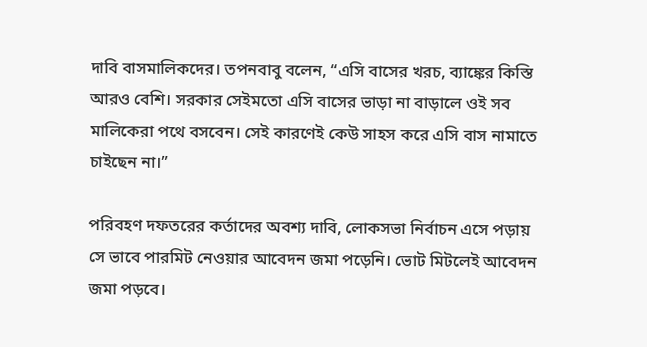দাবি বাসমালিকদের। তপনবাবু বলেন, “এসি বাসের খরচ, ব্যাঙ্কের কিস্তি আরও বেশি। সরকার সেইমতো এসি বাসের ভাড়া না বাড়ালে ওই সব মালিকেরা পথে বসবেন। সেই কারণেই কেউ সাহস করে এসি বাস নামাতে চাইছেন না।”

পরিবহণ দফতরের কর্তাদের অবশ্য দাবি, লোকসভা নির্বাচন এসে পড়ায় সে ভাবে পারমিট নেওয়ার আবেদন জমা পড়েনি। ভোট মিটলেই আবেদন জমা পড়বে।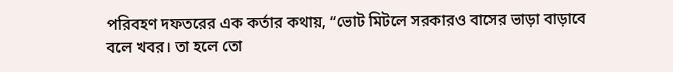পরিবহণ দফতরের এক কর্তার কথায়, “ভোট মিটলে সরকারও বাসের ভাড়া বাড়াবে বলে খবর। তা হলে তো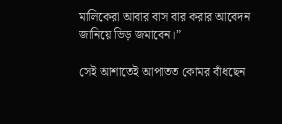মালিকেরা আবার বাস বার করার আবেদন জানিয়ে ভিড় জমাবেন।”

সেই আশাতেই আপাতত কোমর বাঁধছেন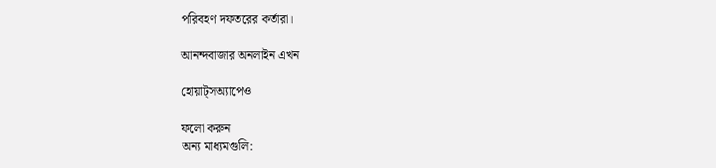পরিবহণ দফতরের কর্তারা।

আনন্দবাজার অনলাইন এখন

হোয়াট্‌সঅ্যাপেও

ফলো করুন
অন্য মাধ্যমগুলি: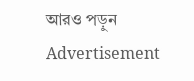আরও পড়ুন
Advertisement